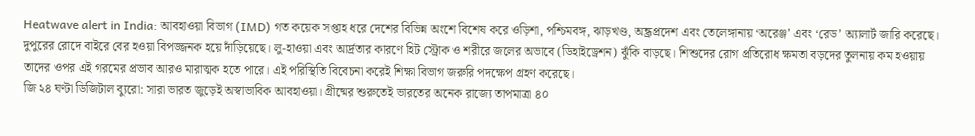Heatwave alert in India: আবহাওয়া বিভাগ (IMD) গত কয়েক সপ্তাহ ধরে দেশের বিভিন্ন অংশে বিশেষ করে ওড়িশা, পশ্চিমবঙ্গ, ঝাড়খণ্ড, অন্ধ্রপ্রদেশ এবং তেলেঙ্গানায় ‘অরেঞ্জ’ এবং ‘রেড’ অ্যালার্ট জারি করেছে। দুপুরের রোদে বাইরে বের হওয়া বিপজ্জনক হয়ে দাঁড়িয়েছে। লু-হাওয়া এবং আর্দ্রতার কারণে হিট স্ট্রোক ও শরীরে জলের অভাবে (ডিহাইড্রেশন) ঝুঁকি বাড়ছে। শিশুদের রোগ প্রতিরোধ ক্ষমতা বড়দের তুলনায় কম হওয়ায় তাদের ওপর এই গরমের প্রভাব আরও মারাত্মক হতে পারে। এই পরিস্থিতি বিবেচনা করেই শিক্ষা বিভাগ জরুরি পদক্ষেপ গ্রহণ করেছে।
জি ২৪ ঘণ্টা ডিজিটাল ব্যুরো: সারা ভারত জুড়েই অস্বাভাবিক আবহাওয়া। গ্রীষ্মের শুরুতেই ভারতের অনেক রাজ্যে তাপমাত্রা ৪০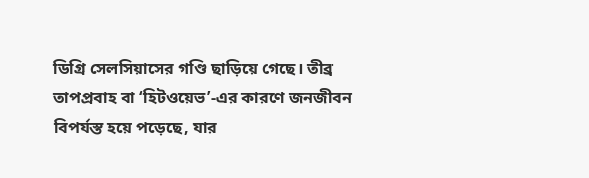ডিগ্রি সেলসিয়াসের গণ্ডি ছাড়িয়ে গেছে। তীব্র তাপপ্রবাহ বা ‘হিটওয়েভ’-এর কারণে জনজীবন বিপর্যস্ত হয়ে পড়েছে, যার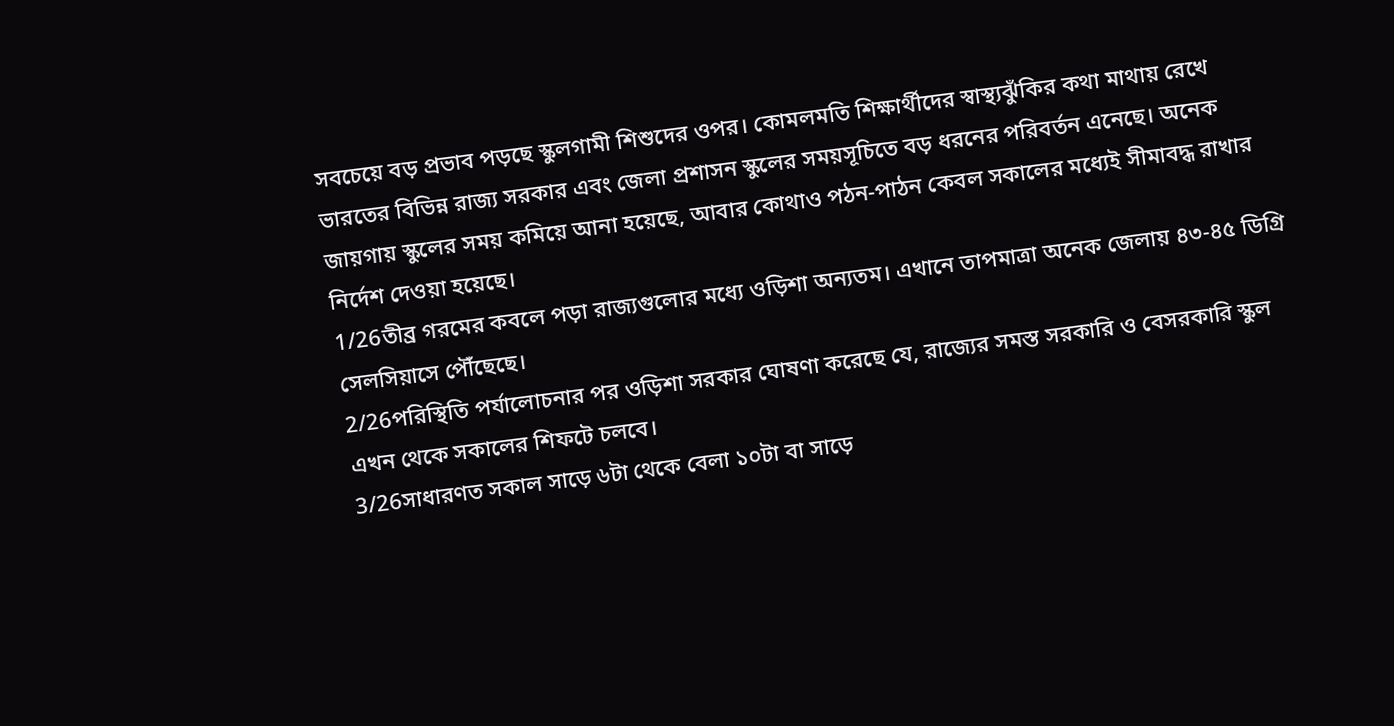সবচেয়ে বড় প্রভাব পড়ছে স্কুলগামী শিশুদের ওপর। কোমলমতি শিক্ষার্থীদের স্বাস্থ্যঝুঁকির কথা মাথায় রেখে ভারতের বিভিন্ন রাজ্য সরকার এবং জেলা প্রশাসন স্কুলের সময়সূচিতে বড় ধরনের পরিবর্তন এনেছে। অনেক জায়গায় স্কুলের সময় কমিয়ে আনা হয়েছে, আবার কোথাও পঠন-পাঠন কেবল সকালের মধ্যেই সীমাবদ্ধ রাখার নির্দেশ দেওয়া হয়েছে।
1/26তীব্র গরমের কবলে পড়া রাজ্যগুলোর মধ্যে ওড়িশা অন্যতম। এখানে তাপমাত্রা অনেক জেলায় ৪৩-৪৫ ডিগ্রি সেলসিয়াসে পৌঁছেছে।
2/26পরিস্থিতি পর্যালোচনার পর ওড়িশা সরকার ঘোষণা করেছে যে, রাজ্যের সমস্ত সরকারি ও বেসরকারি স্কুল এখন থেকে সকালের শিফটে চলবে।
3/26সাধারণত সকাল সাড়ে ৬টা থেকে বেলা ১০টা বা সাড়ে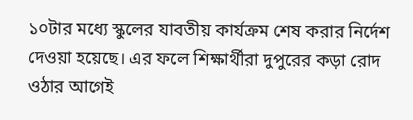১০টার মধ্যে স্কুলের যাবতীয় কার্যক্রম শেষ করার নির্দেশ দেওয়া হয়েছে। এর ফলে শিক্ষার্থীরা দুপুরের কড়া রোদ ওঠার আগেই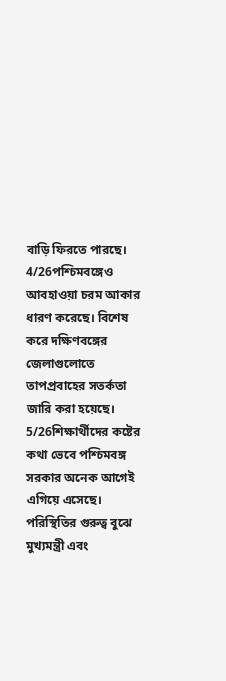বাড়ি ফিরতে পারছে।
4/26পশ্চিমবঙ্গেও আবহাওয়া চরম আকার ধারণ করেছে। বিশেষ করে দক্ষিণবঙ্গের জেলাগুলোতে তাপপ্রবাহের সতর্কতা জারি করা হয়েছে।
5/26শিক্ষার্থীদের কষ্টের কথা ভেবে পশ্চিমবঙ্গ সরকার অনেক আগেই এগিয়ে এসেছে। পরিস্থিতির গুরুত্ব বুঝে মুখ্যমন্ত্রী এবং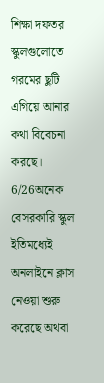শিক্ষা দফতর স্কুলগুলোতে গরমের ছুটি এগিয়ে আনার কথা বিবেচনা করছে।
6/26অনেক বেসরকারি স্কুল ইতিমধ্যেই অনলাইনে ক্লাস নেওয়া শুরু করেছে অথবা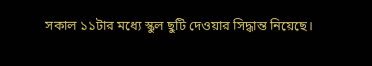সকাল ১১টার মধ্যে স্কুল ছুটি দেওয়ার সিদ্ধান্ত নিয়েছে।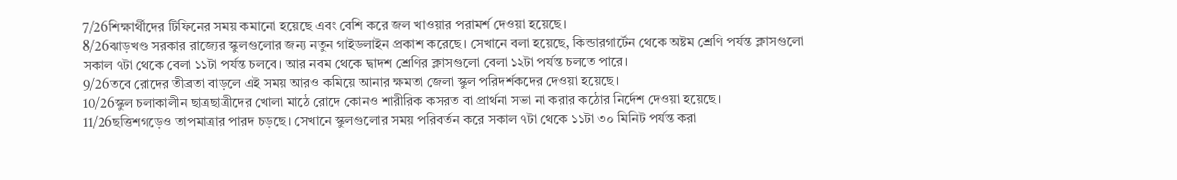7/26শিক্ষার্থীদের টিফিনের সময় কমানো হয়েছে এবং বেশি করে জল খাওয়ার পরামর্শ দেওয়া হয়েছে।
8/26ঝাড়খণ্ড সরকার রাজ্যের স্কুলগুলোর জন্য নতুন গাইডলাইন প্রকাশ করেছে। সেখানে বলা হয়েছে, কিন্ডারগার্টেন থেকে অষ্টম শ্রেণি পর্যন্ত ক্লাসগুলো সকাল ৭টা থেকে বেলা ১১টা পর্যন্ত চলবে। আর নবম থেকে দ্বাদশ শ্রেণির ক্লাসগুলো বেলা ১২টা পর্যন্ত চলতে পারে।
9/26তবে রোদের তীব্রতা বাড়লে এই সময় আরও কমিয়ে আনার ক্ষমতা জেলা স্কুল পরিদর্শকদের দেওয়া হয়েছে।
10/26স্কুল চলাকালীন ছাত্রছাত্রীদের খোলা মাঠে রোদে কোনও শারীরিক কসরত বা প্রার্থনা সভা না করার কঠোর নির্দেশ দেওয়া হয়েছে।
11/26ছত্তিশগড়েও তাপমাত্রার পারদ চড়ছে। সেখানে স্কুলগুলোর সময় পরিবর্তন করে সকাল ৭টা থেকে ১১টা ৩০ মিনিট পর্যন্ত করা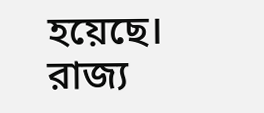হয়েছে। রাজ্য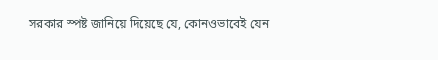সরকার স্পষ্ট জানিয়ে দিয়েছে যে, কোনওভাবেই যেন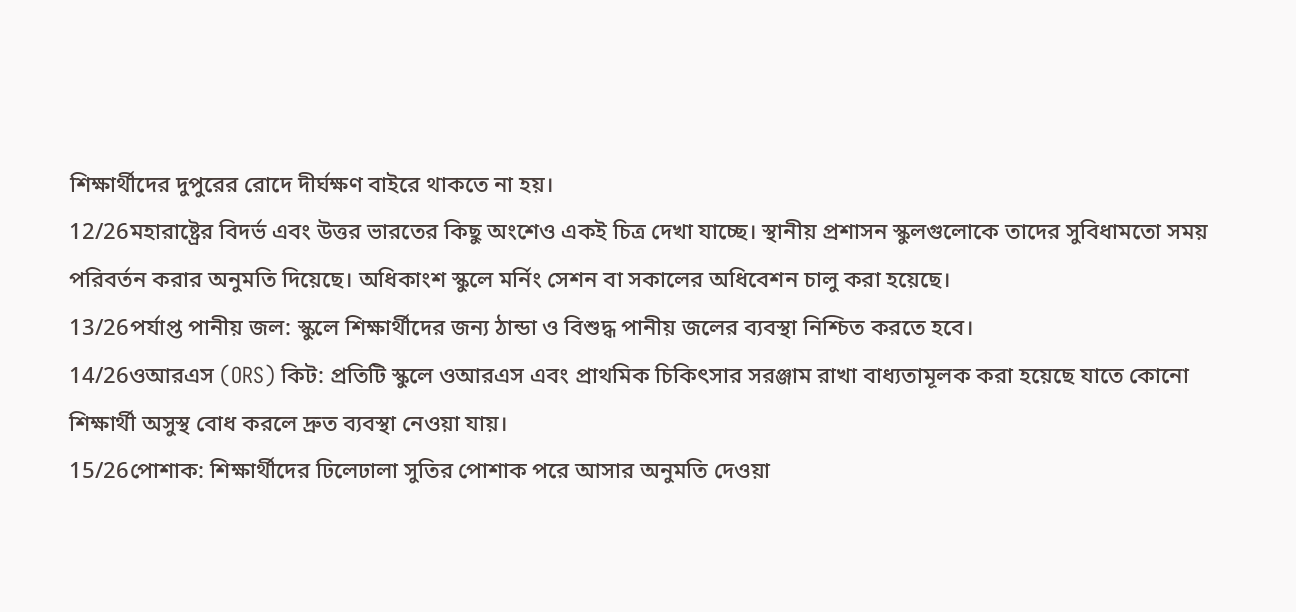শিক্ষার্থীদের দুপুরের রোদে দীর্ঘক্ষণ বাইরে থাকতে না হয়।
12/26মহারাষ্ট্রের বিদর্ভ এবং উত্তর ভারতের কিছু অংশেও একই চিত্র দেখা যাচ্ছে। স্থানীয় প্রশাসন স্কুলগুলোকে তাদের সুবিধামতো সময় পরিবর্তন করার অনুমতি দিয়েছে। অধিকাংশ স্কুলে মর্নিং সেশন বা সকালের অধিবেশন চালু করা হয়েছে।
13/26পর্যাপ্ত পানীয় জল: স্কুলে শিক্ষার্থীদের জন্য ঠান্ডা ও বিশুদ্ধ পানীয় জলের ব্যবস্থা নিশ্চিত করতে হবে।
14/26ওআরএস (ORS) কিট: প্রতিটি স্কুলে ওআরএস এবং প্রাথমিক চিকিৎসার সরঞ্জাম রাখা বাধ্যতামূলক করা হয়েছে যাতে কোনো শিক্ষার্থী অসুস্থ বোধ করলে দ্রুত ব্যবস্থা নেওয়া যায়।
15/26পোশাক: শিক্ষার্থীদের ঢিলেঢালা সুতির পোশাক পরে আসার অনুমতি দেওয়া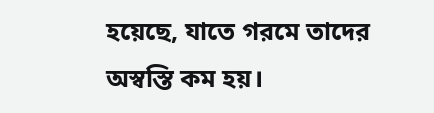হয়েছে, যাতে গরমে তাদের অস্বস্তি কম হয়।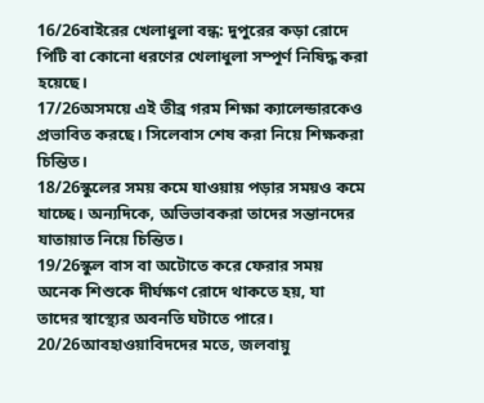16/26বাইরের খেলাধুলা বন্ধ: দুপুরের কড়া রোদে পিটি বা কোনো ধরণের খেলাধুলা সম্পূর্ণ নিষিদ্ধ করা হয়েছে।
17/26অসময়ে এই তীব্র গরম শিক্ষা ক্যালেন্ডারকেও প্রভাবিত করছে। সিলেবাস শেষ করা নিয়ে শিক্ষকরা চিন্তিত।
18/26স্কুলের সময় কমে যাওয়ায় পড়ার সময়ও কমে যাচ্ছে। অন্যদিকে, অভিভাবকরা তাদের সন্তানদের যাতায়াত নিয়ে চিন্তিত।
19/26স্কুল বাস বা অটোতে করে ফেরার সময় অনেক শিশুকে দীর্ঘক্ষণ রোদে থাকতে হয়, যা তাদের স্বাস্থ্যের অবনতি ঘটাতে পারে।
20/26আবহাওয়াবিদদের মতে, জলবায়ু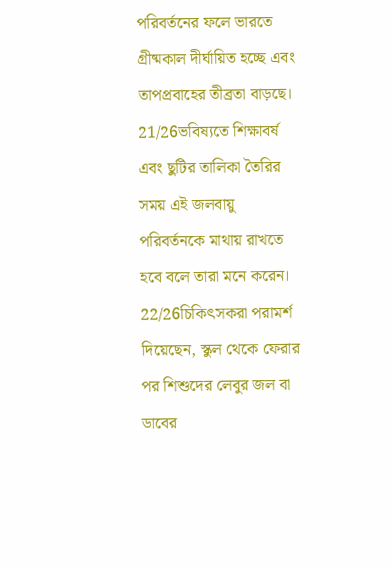পরিবর্তনের ফলে ভারতে গ্রীষ্মকাল দীর্ঘায়িত হচ্ছে এবং তাপপ্রবাহের তীব্রতা বাড়ছে।
21/26ভবিষ্যতে শিক্ষাবর্ষ এবং ছুটির তালিকা তৈরির সময় এই জলবায়ু পরিবর্তনকে মাথায় রাখতে হবে বলে তারা মনে করেন।
22/26চিকিৎসকরা পরামর্শ দিয়েছেন, স্কুল থেকে ফেরার পর শিশুদের লেবুর জল বা ডাবের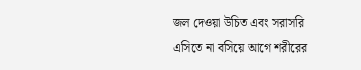জল দেওয়া উচিত এবং সরাসরি এসিতে না বসিয়ে আগে শরীরের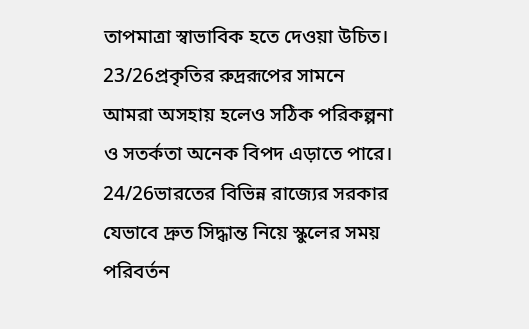তাপমাত্রা স্বাভাবিক হতে দেওয়া উচিত।
23/26প্রকৃতির রুদ্ররূপের সামনে আমরা অসহায় হলেও সঠিক পরিকল্পনা ও সতর্কতা অনেক বিপদ এড়াতে পারে।
24/26ভারতের বিভিন্ন রাজ্যের সরকার যেভাবে দ্রুত সিদ্ধান্ত নিয়ে স্কুলের সময় পরিবর্তন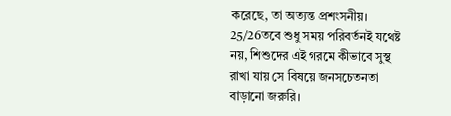করেছে, তা অত্যন্ত প্রশংসনীয়।
25/26তবে শুধু সময় পরিবর্তনই যথেষ্ট নয়, শিশুদের এই গরমে কীভাবে সুস্থ রাখা যায় সে বিষয়ে জনসচেতনতা বাড়ানো জরুরি।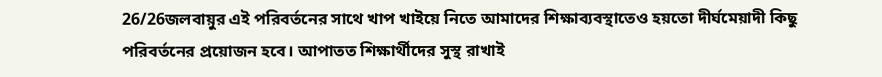26/26জলবায়ুর এই পরিবর্তনের সাথে খাপ খাইয়ে নিতে আমাদের শিক্ষাব্যবস্থাতেও হয়তো দীর্ঘমেয়াদী কিছু পরিবর্তনের প্রয়োজন হবে। আপাতত শিক্ষার্থীদের সুস্থ রাখাই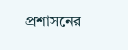প্রশাসনের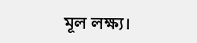মূল লক্ষ্য।